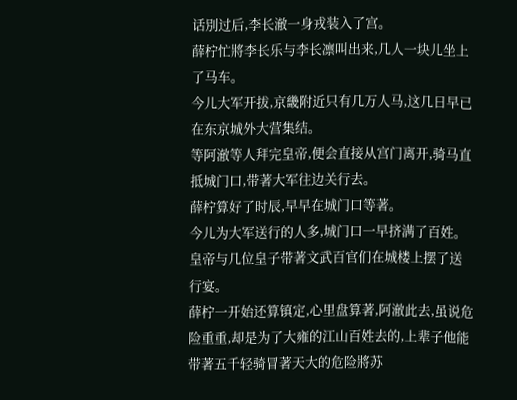话別过后,李长澈一身戎装入了宫。
薛柠忙將李长乐与李长凛叫出来,几人一块儿坐上了马车。
今儿大军开拔,京畿附近只有几万人马,这几日早已在东京城外大营集结。
等阿澈等人拜完皇帝,便会直接从宫门离开,骑马直抵城门口,带著大军往边关行去。
薛柠算好了时辰,早早在城门口等著。
今儿为大军送行的人多,城门口一早挤满了百姓。
皇帝与几位皇子带著文武百官们在城楼上摆了送行宴。
薛柠一开始还算镇定,心里盘算著,阿澈此去,虽说危险重重,却是为了大雍的江山百姓去的,上辈子他能带著五千轻骑冒著天大的危险將苏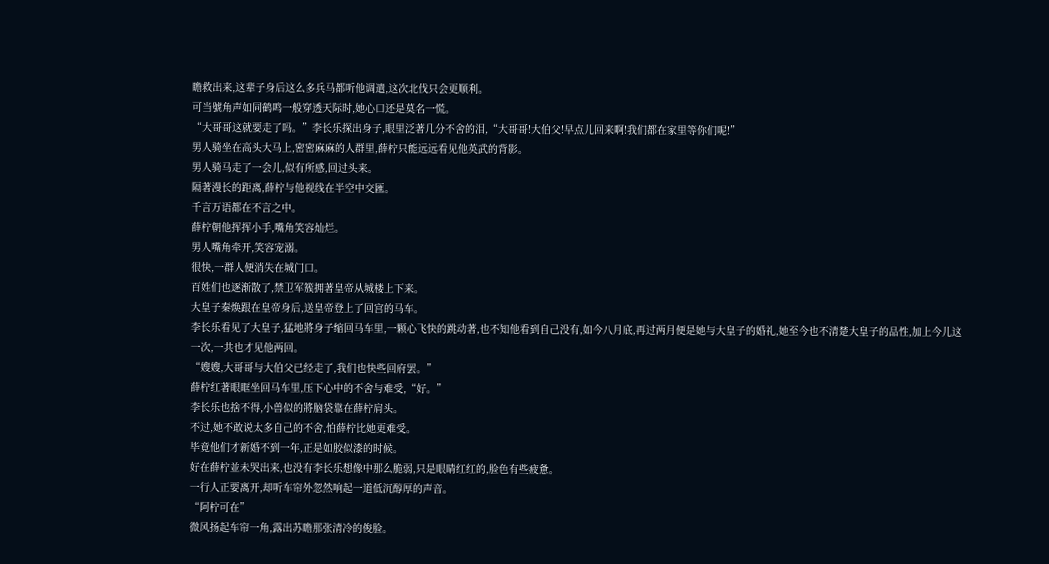瞻救出来,这辈子身后这么多兵马都听他调遣,这次北伐只会更顺利。
可当號角声如同鹤鸣一般穿透天际时,她心口还是莫名一慌。
“大哥哥这就要走了吗。”李长乐探出身子,眼里泛著几分不舍的泪,“大哥哥!大伯父!早点儿回来啊!我们都在家里等你们呢!”
男人骑坐在高头大马上,密密麻麻的人群里,薛柠只能远远看见他英武的背影。
男人骑马走了一会儿,似有所感,回过头来。
隔著漫长的距离,薛柠与他视线在半空中交匯。
千言万语都在不言之中。
薛柠朝他挥挥小手,嘴角笑容灿烂。
男人嘴角牵开,笑容宠溺。
很快,一群人便消失在城门口。
百姓们也逐渐散了,禁卫军簇拥著皇帝从城楼上下来。
大皇子秦焕跟在皇帝身后,送皇帝登上了回宫的马车。
李长乐看见了大皇子,猛地將身子缩回马车里,一颗心飞快的跳动著,也不知他看到自己没有,如今八月底,再过两月便是她与大皇子的婚礼,她至今也不清楚大皇子的品性,加上今儿这一次,一共也才见他两回。
“嫂嫂,大哥哥与大伯父已经走了,我们也快些回府罢。”
薛柠红著眼眶坐回马车里,压下心中的不舍与难受,“好。”
李长乐也捨不得,小兽似的將脑袋靠在薛柠肩头。
不过,她不敢说太多自己的不舍,怕薛柠比她更难受。
毕竟他们才新婚不到一年,正是如胶似漆的时候。
好在薛柠並未哭出来,也没有李长乐想像中那么脆弱,只是眼睛红红的,脸色有些疲惫。
一行人正要离开,却听车帘外忽然响起一道低沉醇厚的声音。
“阿柠可在”
微风扬起车帘一角,露出苏瞻那张清冷的俊脸。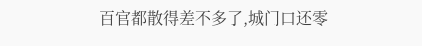百官都散得差不多了,城门口还零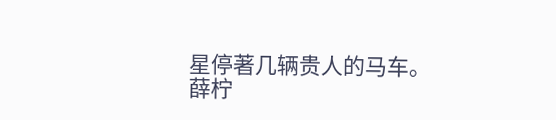星停著几辆贵人的马车。
薛柠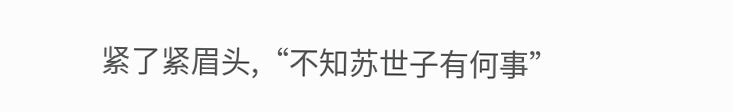紧了紧眉头,“不知苏世子有何事”